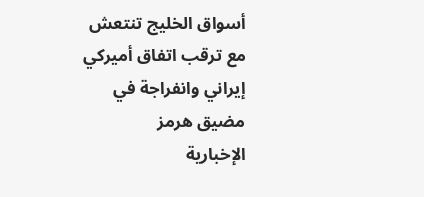أسواق الخليج تنتعش مع ترقب اتفاق أميركي إيراني وانفراجة في مضيق هرمز
الإخبارية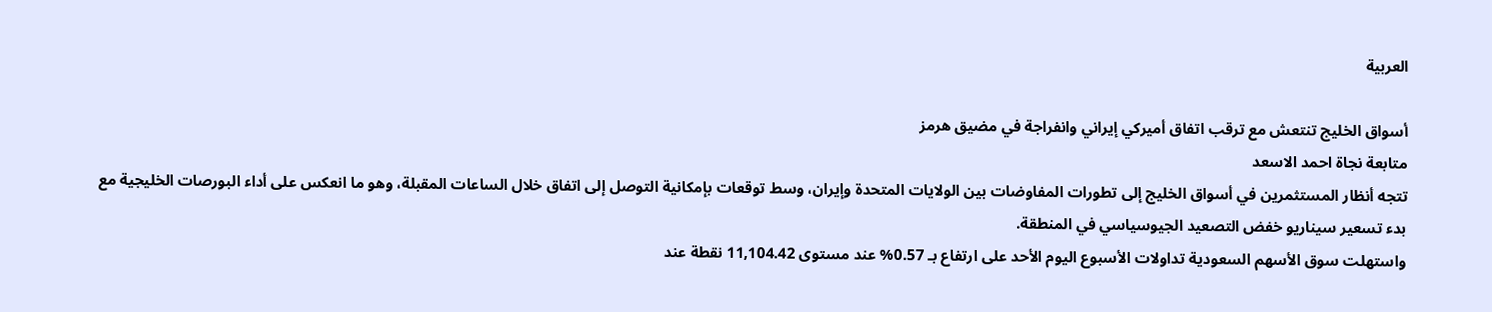العربية

أسواق الخليج تنتعش مع ترقب اتفاق أميركي إيراني وانفراجة في مضيق هرمز
متابعة نجاة احمد الاسعد
تتجه أنظار المستثمرين في أسواق الخليج إلى تطورات المفاوضات بين الولايات المتحدة وإيران، وسط توقعات بإمكانية التوصل إلى اتفاق خلال الساعات المقبلة، وهو ما انعكس على أداء البورصات الخليجية مع بدء تسعير سيناريو خفض التصعيد الجيوسياسي في المنطقة.
واستهلت سوق الأسهم السعودية تداولات الأسبوع اليوم الأحد على ارتفاع بـ 0.57% عند مستوى 11,104.42 نقطة عند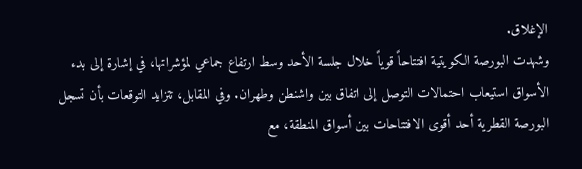الإغلاق.
وشهدت البورصة الكويتية افتتاحاً قوياً خلال جلسة الأحد وسط ارتفاع جماعي لمؤشراتها، في إشارة إلى بدء الأسواق استيعاب احتمالات التوصل إلى اتفاق بين واشنطن وطهران. وفي المقابل، تتزايد التوقعات بأن تسجل البورصة القطرية أحد أقوى الافتتاحات بين أسواق المنطقة، مع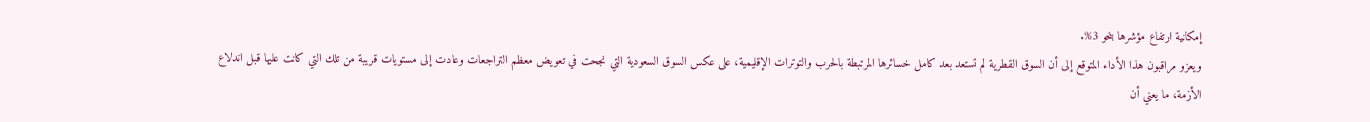إمكانية ارتفاع مؤشرها بنحو 3%.
ويعزو مراقبون هذا الأداء المتوقع إلى أن السوق القطرية لم تستعد بعد كامل خسائرها المرتبطة بالحرب والتوترات الإقليمية، على عكس السوق السعودية التي نجحت في تعويض معظم التراجعات وعادت إلى مستويات قريبة من تلك التي كانت عليها قبل اندلاع الأزمة، ما يعني أن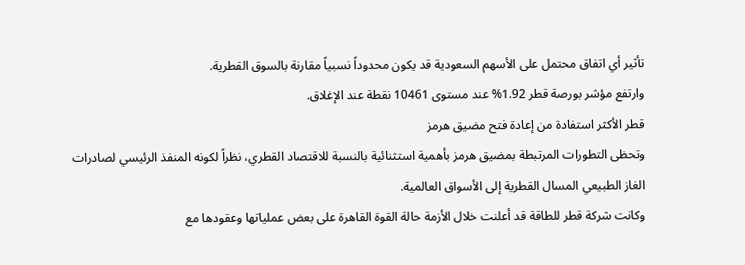تأثير أي اتفاق محتمل على الأسهم السعودية قد يكون محدوداً نسبياً مقارنة بالسوق القطرية.
وارتفع مؤشر بورصة قطر 1.92% عند مستوى 10461 نقطة عند الإغلاق.
قطر الأكثر استفادة من إعادة فتح مضيق هرمز
وتحظى التطورات المرتبطة بمضيق هرمز بأهمية استثنائية بالنسبة للاقتصاد القطري، نظراً لكونه المنفذ الرئيسي لصادرات الغاز الطبيعي المسال القطرية إلى الأسواق العالمية.
وكانت شركة قطر للطاقة قد أعلنت خلال الأزمة حالة القوة القاهرة على بعض عملياتها وعقودها مع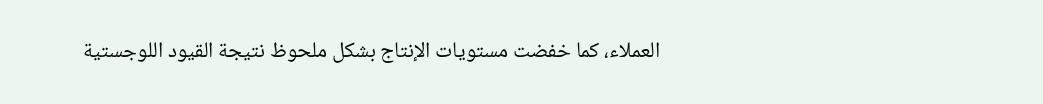العملاء، كما خفضت مستويات الإنتاج بشكل ملحوظ نتيجة القيود اللوجستية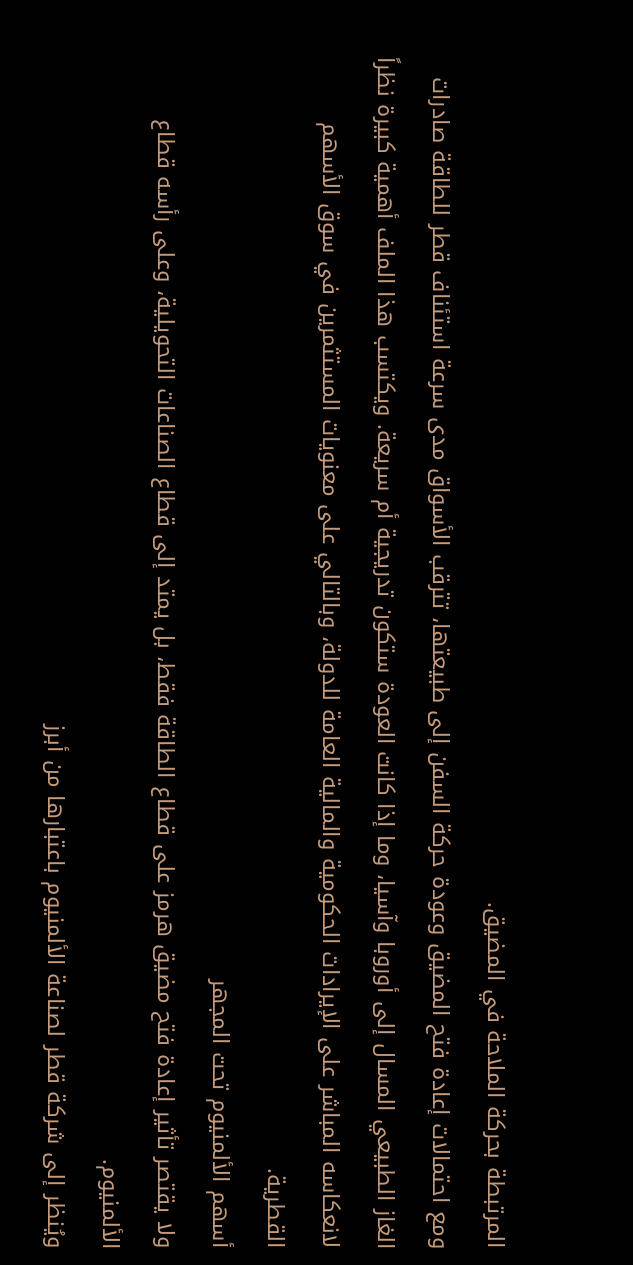المرتبطة بحركة الملاحة في المضيق.
ومع احتمالات إعادة فتح المضيق وعودة حركة السفن إلى طبيعتها، تترقب الأسواق مدى سرعة استئناف قطر للطاقة صادرات الغاز الطبيعي المسال إلى أوروبا وآسيا، وما إذا كانت العودة ستكون تدريجية أم سريعة. ويكتسب هذا الملف أهمية كبيرة نظراً لانعكاسه المباشر على الإيرادات الحكومية والمالية العامة للدولة، وبالتالي على معنويات المستثمرين في سوق الأسهم القطرية.
أسهم الألمنيوم تحت المجهر
ولا يقتصر تأثير إعادة فتح مضيق هرمز على قطاع الطاقة فقط، بل يمتد إلى قطاع الصناعات التحويلية، وعلى رأسه قطاع الألمنيوم.
ويُنظر إلى شركة قطر لصناعة الألمنيوم باعتبارها من أبرز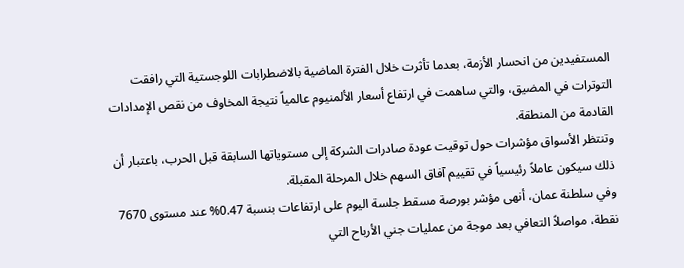المستفيدين من انحسار الأزمة، بعدما تأثرت خلال الفترة الماضية بالاضطرابات اللوجستية التي رافقت التوترات في المضيق، والتي ساهمت في ارتفاع أسعار الألمنيوم عالمياً نتيجة المخاوف من نقص الإمدادات القادمة من المنطقة.
وتنتظر الأسواق مؤشرات حول توقيت عودة صادرات الشركة إلى مستوياتها السابقة قبل الحرب، باعتبار أن ذلك سيكون عاملاً رئيسياً في تقييم آفاق السهم خلال المرحلة المقبلة.
وفي سلطنة عمان، أنهى مؤشر بورصة مسقط جلسة اليوم على ارتفاعات بنسبة 0.47% عند مستوى 7670 نقطة، مواصلاً التعافي بعد موجة من عمليات جني الأرباح التي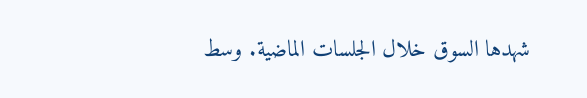شهدها السوق خلال الجلسات الماضية. وسط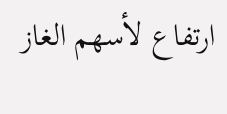ارتفاع لأسهم الغاز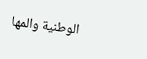الوطنية والمها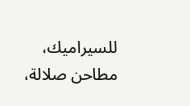للسيراميك، مطاحن صلالة،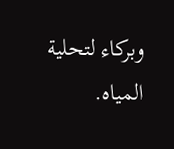وبركاء لتحلية المياه.